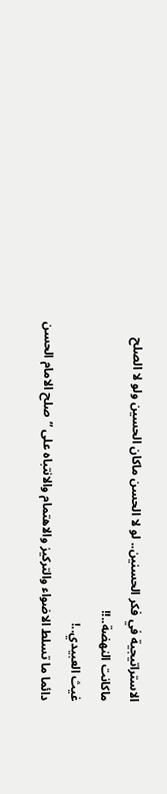الاستراتيجية في فكر الحسنين.. لو لا الحسن ماكان الحسين ولو لا الصلح ماكانت النهضة..!!
غيث العبيدي..!
دائما ما تسلط الاضواء والتركيز والاهتمام والانتباه على ”صلح الامام الحسن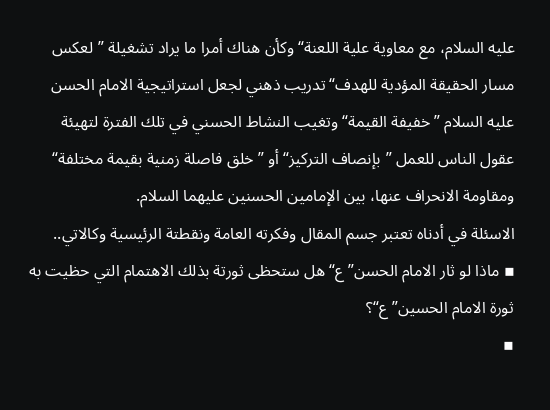عليه السلام، مع معاوية علية اللعنة“ وكأن هناك أمرا ما يراد تشغيلة ”لعكس مسار الحقيقة المؤدية للهدف“ تدريب ذهني لجعل استراتيجية الامام الحسن عليه السلام ”خفيفة القيمة“ وتغيب النشاط الحسني في تلك الفترة لتهيئة عقول الناس للعمل ”بإنصاف التركيز“ أو ”خلق فاصلة زمنية بقيمة مختلفة“ ومقاومة الانحراف عنها، بين الإمامين الحسنين عليهما السلام.
الاسئلة في أدناه تعتبر جسم المقال وفكرته العامة ونقطتة الرئيسية وكالاتي..
▪ ماذا لو ثار الامام الحسن”ع“ هل ستحظى ثورتة بذلك الاهتمام التي حظيت به ثورة الامام الحسين”ع“؟
▪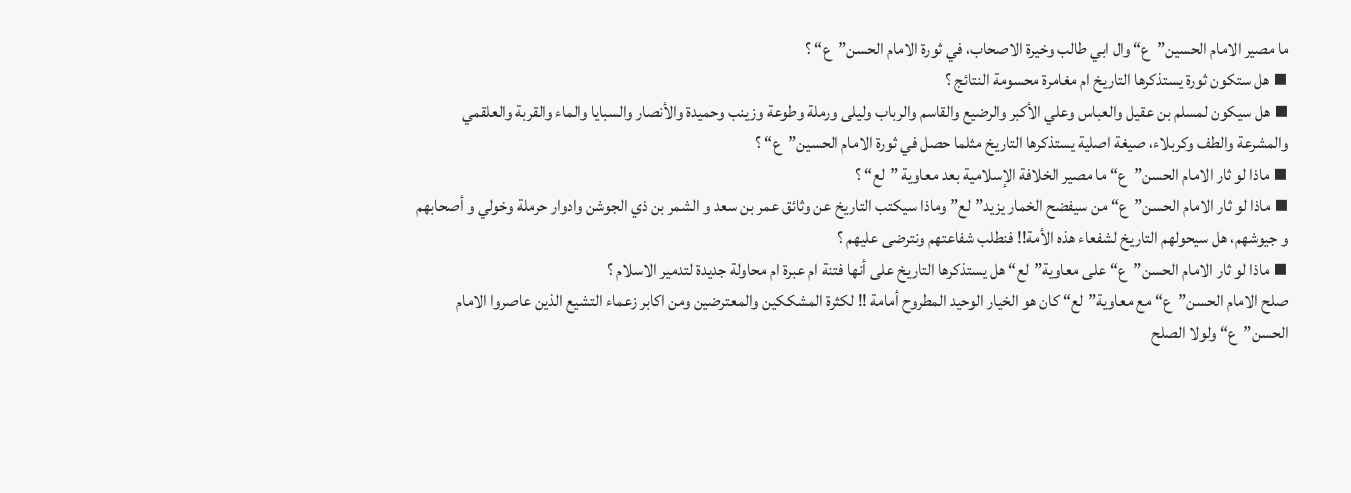ما مصير الامام الحسين”ع“ وال ابي طالب وخيرة الاصحاب، في ثورة الامام الحسن”ع“ ؟
▪ هل ستكون ثورة يستذكرها التاريخ ام مغامرة محسومة النتائج ؟
▪ هل سيكون لمسلم بن عقيل والعباس وعلي الأكبر والرضيع والقاسم والرباب وليلى ورملة وطوعة وزينب وحميدة والأنصار والسبايا والماء والقربة والعلقمي والمشرعة والطف وكربلاء، صيغة اصلية يستذكرها التاريخ مثلما حصل في ثورة الامام الحسين”ع“ ؟
▪ ماذا لو ثار الامام الحسن”ع“ ما مصير الخلافة الإسلامية بعد معاوية ”لع“ ؟
▪ ماذا لو ثار الامام الحسن”ع“ من سيفضح الخمار يزيد”لع” وماذا سيكتب التاريخ عن وثائق عمر بن سعد و الشمر بن ذي الجوشن وادوار حرملة وخولي و أصحابهم و جيوشهم، هل سيحولهم التاريخ لشفعاء هذه الأمة!! فنطلب شفاعتهم ونترضى عليهم ؟
▪ ماذا لو ثار الامام الحسن”ع“ على معاوية”لع“ هل يستذكرها التاريخ على أنها فتنة ام عبرة ام محاولة جديدة لتدمير الاسلام ؟
صلح الامام الحسن”ع“ مع معاوية”لع“ كان هو الخيار الوحيد المطروح أمامة !! لكثرة المشككين والمعترضين ومن اكابر زعماء التشيع الذين عاصروا الامام الحسن”ع“ ولولا الصلح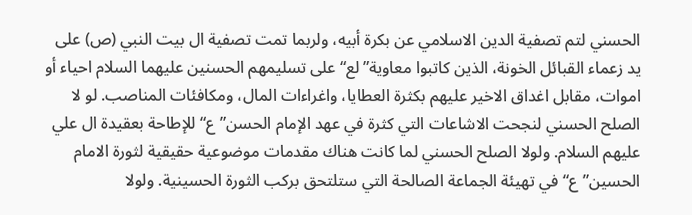الحسني لتم تصفية الدين الاسلامي عن بكرة أبيه، ولربما تمت تصفية ال بيت النبي (ص) على يد زعماء القبائل الخونة، الذين كاتبوا معاوية”لع“ على تسليمهم الحسنين عليهما السلام احياء أو اموات، مقابل اغداق الاخير عليهم بكثرة العطايا، واغراءات المال، ومكافئات المناصب. لو لا الصلح الحسني لنجحت الاشاعات التي كثرة في عهد الإمام الحسن”ع“ للإطاحة بعقيدة ال علي عليهم السلام. ولولا الصلح الحسني لما كانت هناك مقدمات موضوعية حقيقية لثورة الامام الحسين”ع“ في تهيئة الجماعة الصالحة التي ستلتحق بركب الثورة الحسينية. ولولا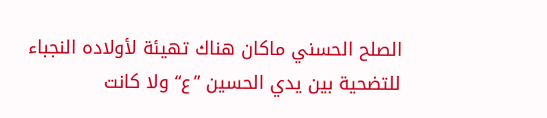الصلح الحسني ماكان هناك تهيئة لأولاده النجباء للتضحية بين يدي الحسين ”ع“ ولا كانت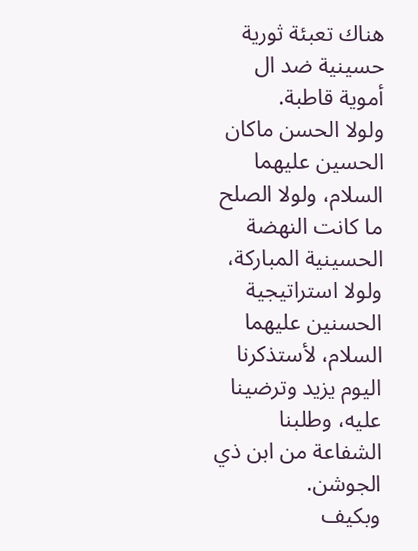هناك تعبئة ثورية حسينية ضد ال أموية قاطبة.
ولولا الحسن ماكان الحسين عليهما السلام، ولولا الصلح ما كانت النهضة الحسينية المباركة، ولولا استراتيجية الحسنين عليهما السلام، لأستذكرنا اليوم يزيد وترضينا عليه، وطلبنا الشفاعة من ابن ذي الجوشن.
وبكيف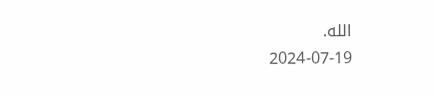الله.
2024-07-19